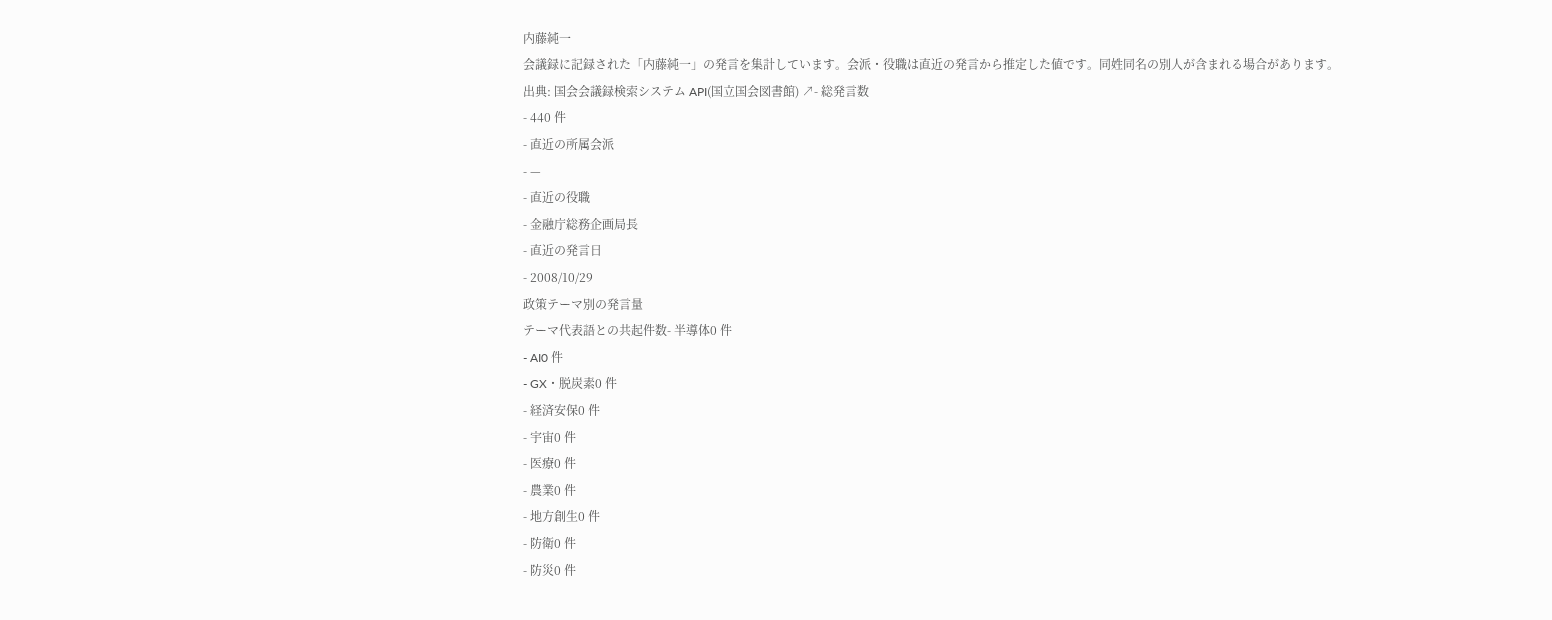内藤純一
会議録に記録された「内藤純一」の発言を集計しています。会派・役職は直近の発言から推定した値です。同姓同名の別人が含まれる場合があります。
出典: 国会会議録検索システム API(国立国会図書館) ↗- 総発言数
- 440 件
- 直近の所属会派
- —
- 直近の役職
- 金融庁総務企画局長
- 直近の発言日
- 2008/10/29
政策テーマ別の発言量
テーマ代表語との共起件数- 半導体0 件
- AI0 件
- GX・脱炭素0 件
- 経済安保0 件
- 宇宙0 件
- 医療0 件
- 農業0 件
- 地方創生0 件
- 防衛0 件
- 防災0 件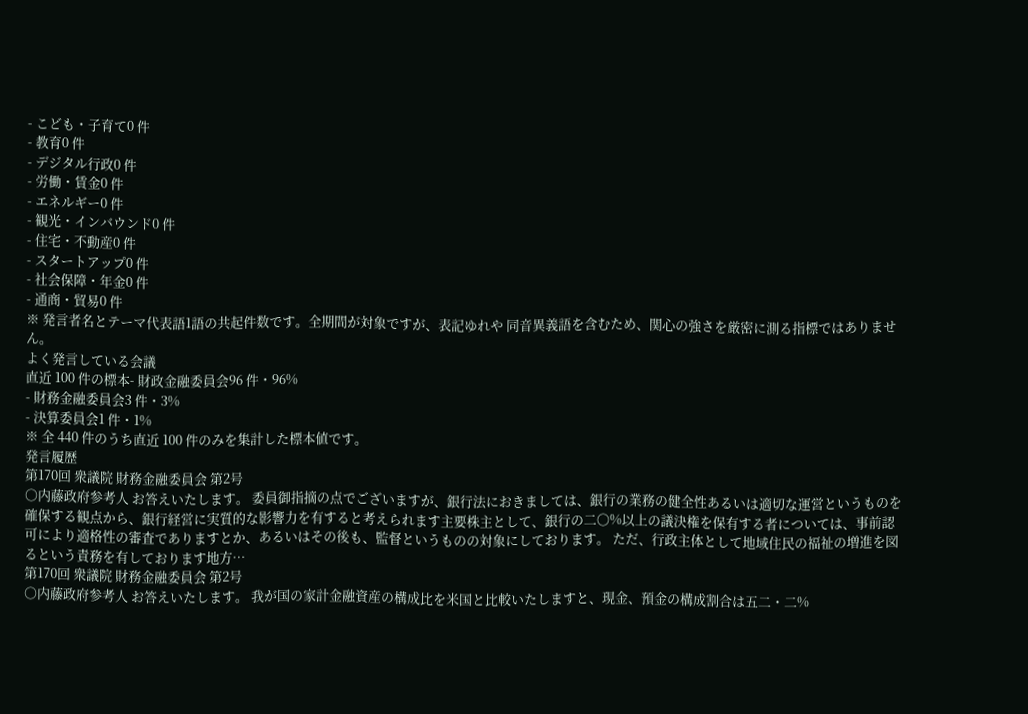- こども・子育て0 件
- 教育0 件
- デジタル行政0 件
- 労働・賃金0 件
- エネルギー0 件
- 観光・インバウンド0 件
- 住宅・不動産0 件
- スタートアップ0 件
- 社会保障・年金0 件
- 通商・貿易0 件
※ 発言者名とテーマ代表語1語の共起件数です。全期間が対象ですが、表記ゆれや 同音異義語を含むため、関心の強さを厳密に測る指標ではありません。
よく発言している会議
直近 100 件の標本- 財政金融委員会96 件・96%
- 財務金融委員会3 件・3%
- 決算委員会1 件・1%
※ 全 440 件のうち直近 100 件のみを集計した標本値です。
発言履歴
第170回 衆議院 財務金融委員会 第2号
○内藤政府参考人 お答えいたします。 委員御指摘の点でございますが、銀行法におきましては、銀行の業務の健全性あるいは適切な運営というものを確保する観点から、銀行経営に実質的な影響力を有すると考えられます主要株主として、銀行の二〇%以上の議決権を保有する者については、事前認可により適格性の審査でありますとか、あるいはその後も、監督というものの対象にしております。 ただ、行政主体として地域住民の福祉の増進を図るという責務を有しております地方…
第170回 衆議院 財務金融委員会 第2号
○内藤政府参考人 お答えいたします。 我が国の家計金融資産の構成比を米国と比較いたしますと、現金、預金の構成割合は五二・二%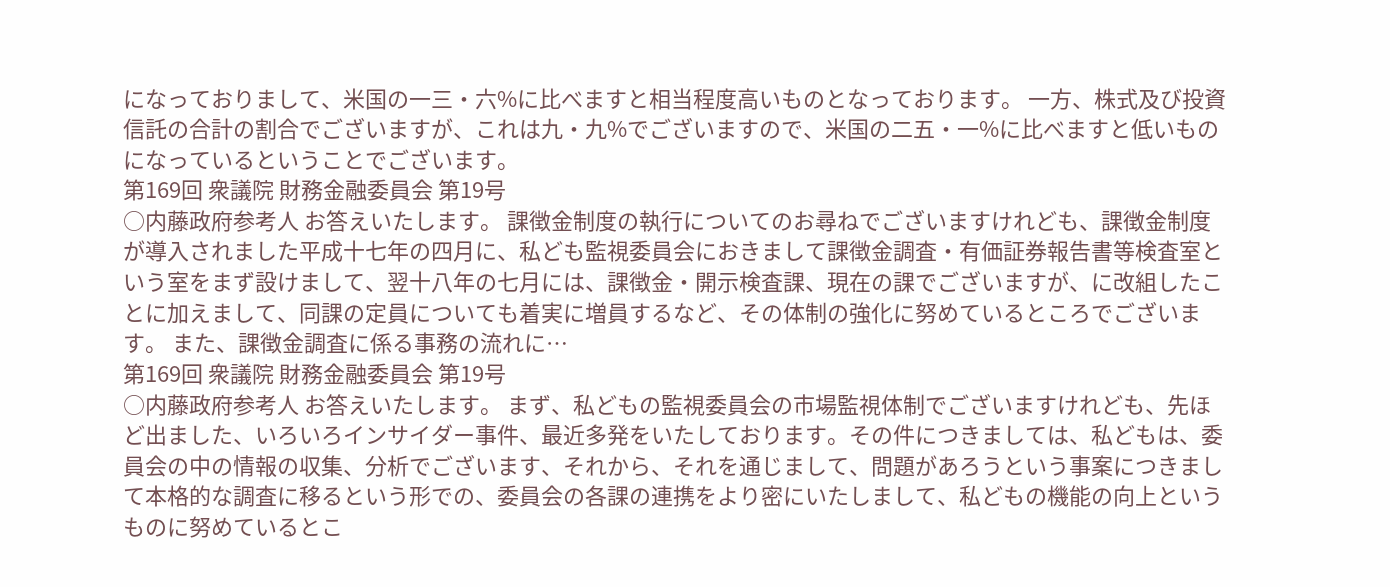になっておりまして、米国の一三・六%に比べますと相当程度高いものとなっております。 一方、株式及び投資信託の合計の割合でございますが、これは九・九%でございますので、米国の二五・一%に比べますと低いものになっているということでございます。
第169回 衆議院 財務金融委員会 第19号
○内藤政府参考人 お答えいたします。 課徴金制度の執行についてのお尋ねでございますけれども、課徴金制度が導入されました平成十七年の四月に、私ども監視委員会におきまして課徴金調査・有価証券報告書等検査室という室をまず設けまして、翌十八年の七月には、課徴金・開示検査課、現在の課でございますが、に改組したことに加えまして、同課の定員についても着実に増員するなど、その体制の強化に努めているところでございます。 また、課徴金調査に係る事務の流れに…
第169回 衆議院 財務金融委員会 第19号
○内藤政府参考人 お答えいたします。 まず、私どもの監視委員会の市場監視体制でございますけれども、先ほど出ました、いろいろインサイダー事件、最近多発をいたしております。その件につきましては、私どもは、委員会の中の情報の収集、分析でございます、それから、それを通じまして、問題があろうという事案につきまして本格的な調査に移るという形での、委員会の各課の連携をより密にいたしまして、私どもの機能の向上というものに努めているとこ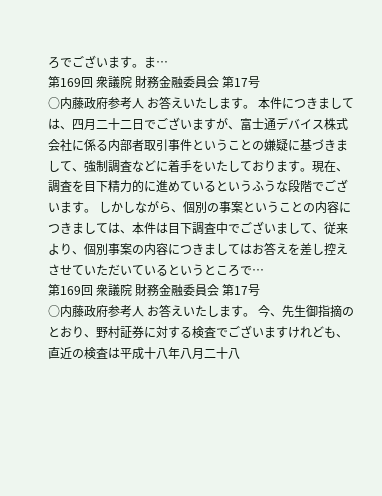ろでございます。ま…
第169回 衆議院 財務金融委員会 第17号
○内藤政府参考人 お答えいたします。 本件につきましては、四月二十二日でございますが、富士通デバイス株式会社に係る内部者取引事件ということの嫌疑に基づきまして、強制調査などに着手をいたしております。現在、調査を目下精力的に進めているというふうな段階でございます。 しかしながら、個別の事案ということの内容につきましては、本件は目下調査中でございまして、従来より、個別事案の内容につきましてはお答えを差し控えさせていただいているというところで…
第169回 衆議院 財務金融委員会 第17号
○内藤政府参考人 お答えいたします。 今、先生御指摘のとおり、野村証券に対する検査でございますけれども、直近の検査は平成十八年八月二十八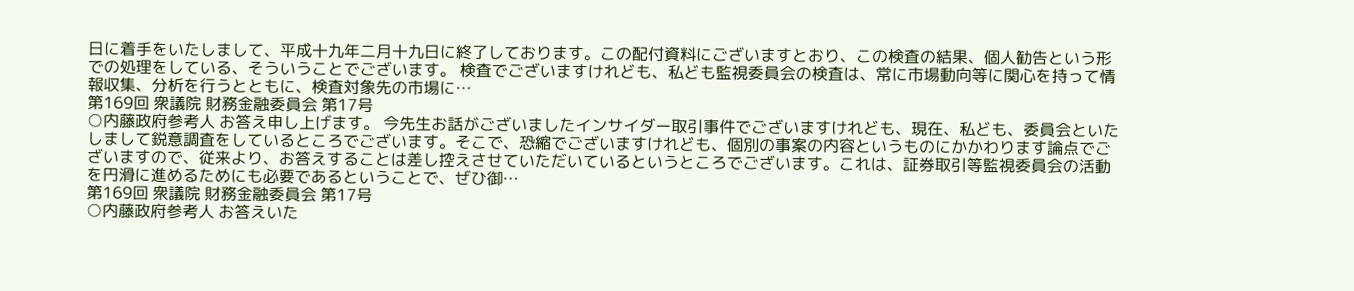日に着手をいたしまして、平成十九年二月十九日に終了しております。この配付資料にございますとおり、この検査の結果、個人勧告という形での処理をしている、そういうことでございます。 検査でございますけれども、私ども監視委員会の検査は、常に市場動向等に関心を持って情報収集、分析を行うとともに、検査対象先の市場に…
第169回 衆議院 財務金融委員会 第17号
○内藤政府参考人 お答え申し上げます。 今先生お話がございましたインサイダー取引事件でございますけれども、現在、私ども、委員会といたしまして鋭意調査をしているところでございます。そこで、恐縮でございますけれども、個別の事案の内容というものにかかわります論点でございますので、従来より、お答えすることは差し控えさせていただいているというところでございます。これは、証券取引等監視委員会の活動を円滑に進めるためにも必要であるということで、ぜひ御…
第169回 衆議院 財務金融委員会 第17号
○内藤政府参考人 お答えいた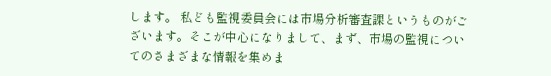します。 私ども監視委員会には市場分析審査課というものがございます。そこが中心になりまして、まず、市場の監視についてのさまざまな情報を集めま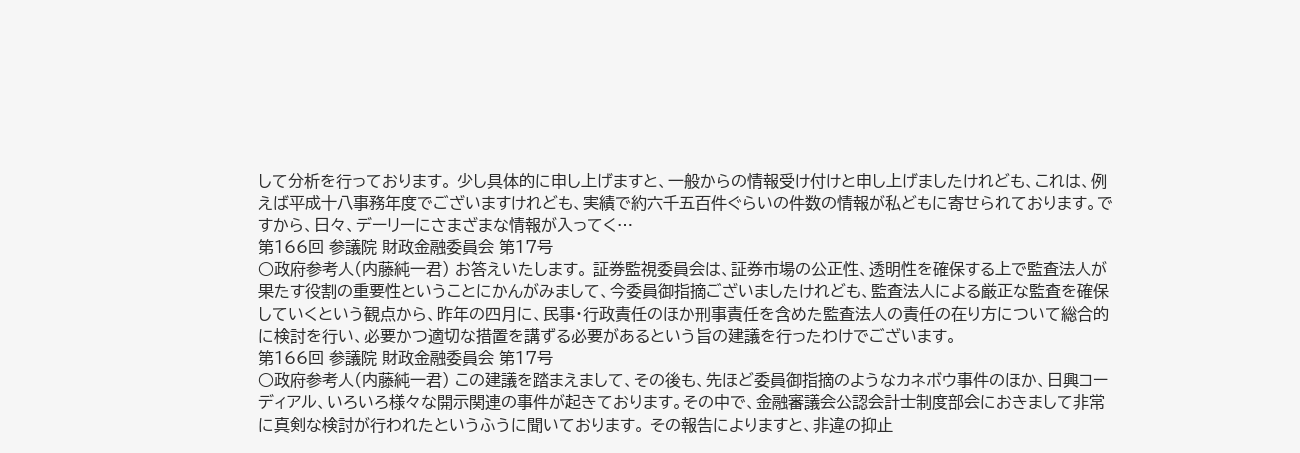して分析を行っております。 少し具体的に申し上げますと、一般からの情報受け付けと申し上げましたけれども、これは、例えば平成十八事務年度でございますけれども、実績で約六千五百件ぐらいの件数の情報が私どもに寄せられております。ですから、日々、デーリーにさまざまな情報が入ってく…
第166回 参議院 財政金融委員会 第17号
○政府参考人(内藤純一君) お答えいたします。 証券監視委員会は、証券市場の公正性、透明性を確保する上で監査法人が果たす役割の重要性ということにかんがみまして、今委員御指摘ございましたけれども、監査法人による厳正な監査を確保していくという観点から、昨年の四月に、民事・行政責任のほか刑事責任を含めた監査法人の責任の在り方について総合的に検討を行い、必要かつ適切な措置を講ずる必要があるという旨の建議を行ったわけでございます。
第166回 参議院 財政金融委員会 第17号
○政府参考人(内藤純一君) この建議を踏まえまして、その後も、先ほど委員御指摘のようなカネボウ事件のほか、日興コーディアル、いろいろ様々な開示関連の事件が起きております。その中で、金融審議会公認会計士制度部会におきまして非常に真剣な検討が行われたというふうに聞いております。 その報告によりますと、非違の抑止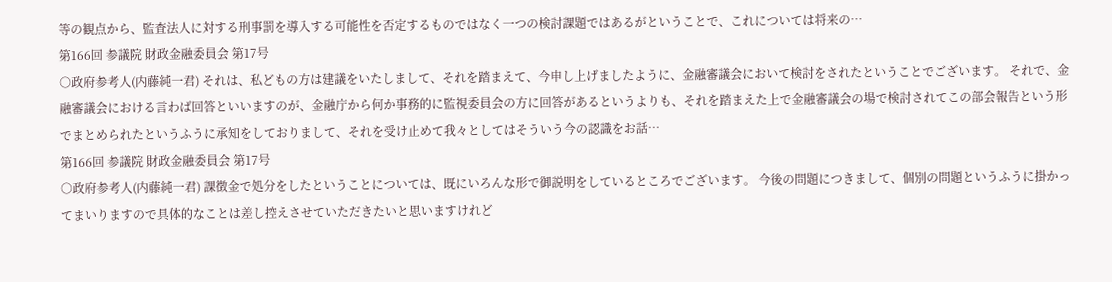等の観点から、監査法人に対する刑事罰を導入する可能性を否定するものではなく一つの検討課題ではあるがということで、これについては将来の…
第166回 参議院 財政金融委員会 第17号
○政府参考人(内藤純一君) それは、私どもの方は建議をいたしまして、それを踏まえて、今申し上げましたように、金融審議会において検討をされたということでございます。 それで、金融審議会における言わば回答といいますのが、金融庁から何か事務的に監視委員会の方に回答があるというよりも、それを踏まえた上で金融審議会の場で検討されてこの部会報告という形でまとめられたというふうに承知をしておりまして、それを受け止めて我々としてはそういう今の認識をお話…
第166回 参議院 財政金融委員会 第17号
○政府参考人(内藤純一君) 課徴金で処分をしたということについては、既にいろんな形で御説明をしているところでございます。 今後の問題につきまして、個別の問題というふうに掛かってまいりますので具体的なことは差し控えさせていただきたいと思いますけれど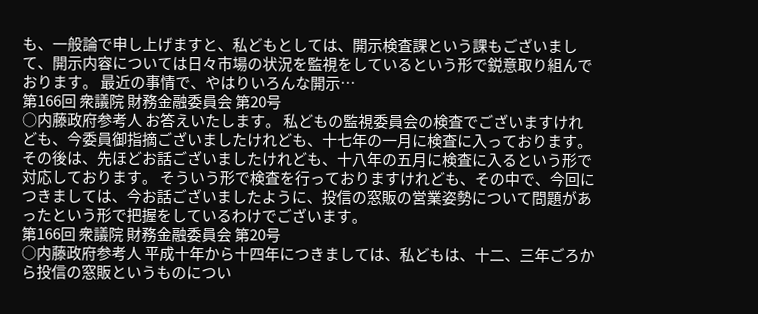も、一般論で申し上げますと、私どもとしては、開示検査課という課もございまして、開示内容については日々市場の状況を監視をしているという形で鋭意取り組んでおります。 最近の事情で、やはりいろんな開示…
第166回 衆議院 財務金融委員会 第20号
○内藤政府参考人 お答えいたします。 私どもの監視委員会の検査でございますけれども、今委員御指摘ございましたけれども、十七年の一月に検査に入っております。その後は、先ほどお話ございましたけれども、十八年の五月に検査に入るという形で対応しております。 そういう形で検査を行っておりますけれども、その中で、今回につきましては、今お話ございましたように、投信の窓販の営業姿勢について問題があったという形で把握をしているわけでございます。
第166回 衆議院 財務金融委員会 第20号
○内藤政府参考人 平成十年から十四年につきましては、私どもは、十二、三年ごろから投信の窓販というものについ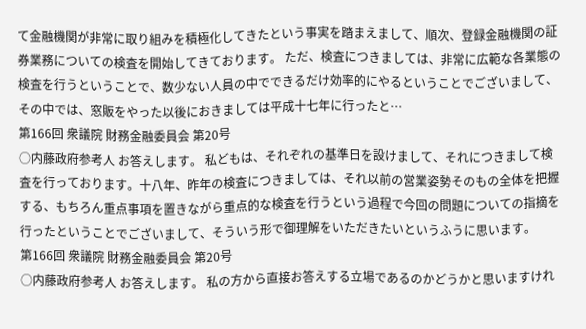て金融機関が非常に取り組みを積極化してきたという事実を踏まえまして、順次、登録金融機関の証券業務についての検査を開始してきております。 ただ、検査につきましては、非常に広範な各業態の検査を行うということで、数少ない人員の中でできるだけ効率的にやるということでございまして、その中では、窓販をやった以後におきましては平成十七年に行ったと…
第166回 衆議院 財務金融委員会 第20号
○内藤政府参考人 お答えします。 私どもは、それぞれの基準日を設けまして、それにつきまして検査を行っております。十八年、昨年の検査につきましては、それ以前の営業姿勢そのもの全体を把握する、もちろん重点事項を置きながら重点的な検査を行うという過程で今回の問題についての指摘を行ったということでございまして、そういう形で御理解をいただきたいというふうに思います。
第166回 衆議院 財務金融委員会 第20号
○内藤政府参考人 お答えします。 私の方から直接お答えする立場であるのかどうかと思いますけれ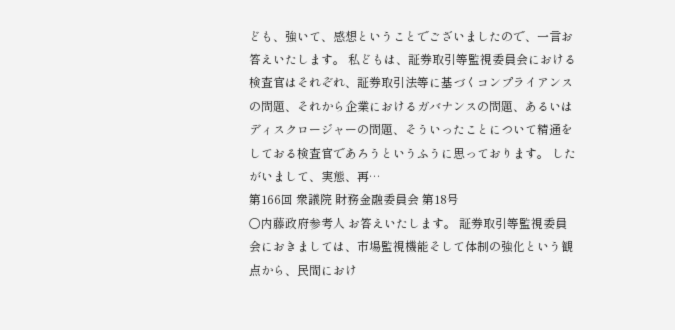ども、強いて、感想ということでございましたので、一言お答えいたします。 私どもは、証券取引等監視委員会における検査官はそれぞれ、証券取引法等に基づくコンプライアンスの問題、それから企業におけるガバナンスの問題、あるいはディスクロージャーの問題、そういったことについて精通をしておる検査官であろうというふうに思っております。 したがいまして、実態、再…
第166回 衆議院 財務金融委員会 第18号
○内藤政府参考人 お答えいたします。 証券取引等監視委員会におきましては、市場監視機能そして体制の強化という観点から、民間におけ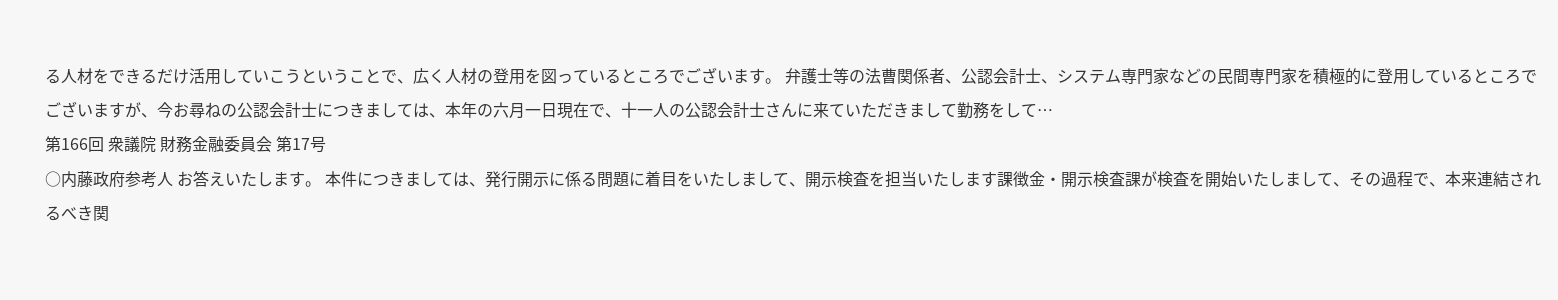る人材をできるだけ活用していこうということで、広く人材の登用を図っているところでございます。 弁護士等の法曹関係者、公認会計士、システム専門家などの民間専門家を積極的に登用しているところでございますが、今お尋ねの公認会計士につきましては、本年の六月一日現在で、十一人の公認会計士さんに来ていただきまして勤務をして…
第166回 衆議院 財務金融委員会 第17号
○内藤政府参考人 お答えいたします。 本件につきましては、発行開示に係る問題に着目をいたしまして、開示検査を担当いたします課徴金・開示検査課が検査を開始いたしまして、その過程で、本来連結されるべき関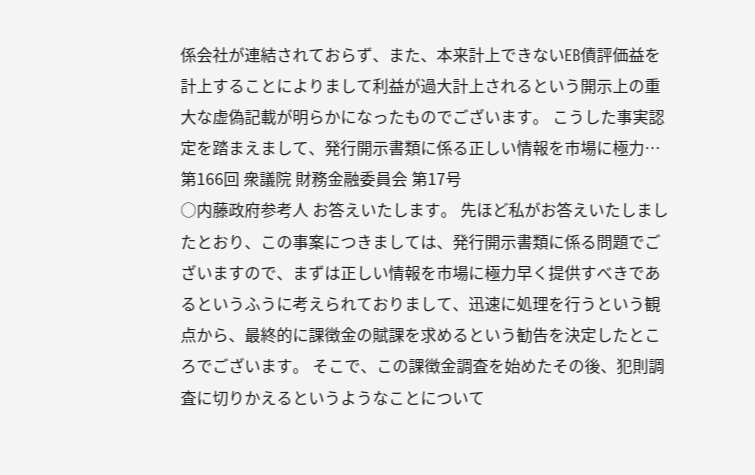係会社が連結されておらず、また、本来計上できないEB債評価益を計上することによりまして利益が過大計上されるという開示上の重大な虚偽記載が明らかになったものでございます。 こうした事実認定を踏まえまして、発行開示書類に係る正しい情報を市場に極力…
第166回 衆議院 財務金融委員会 第17号
○内藤政府参考人 お答えいたします。 先ほど私がお答えいたしましたとおり、この事案につきましては、発行開示書類に係る問題でございますので、まずは正しい情報を市場に極力早く提供すべきであるというふうに考えられておりまして、迅速に処理を行うという観点から、最終的に課徴金の賦課を求めるという勧告を決定したところでございます。 そこで、この課徴金調査を始めたその後、犯則調査に切りかえるというようなことについて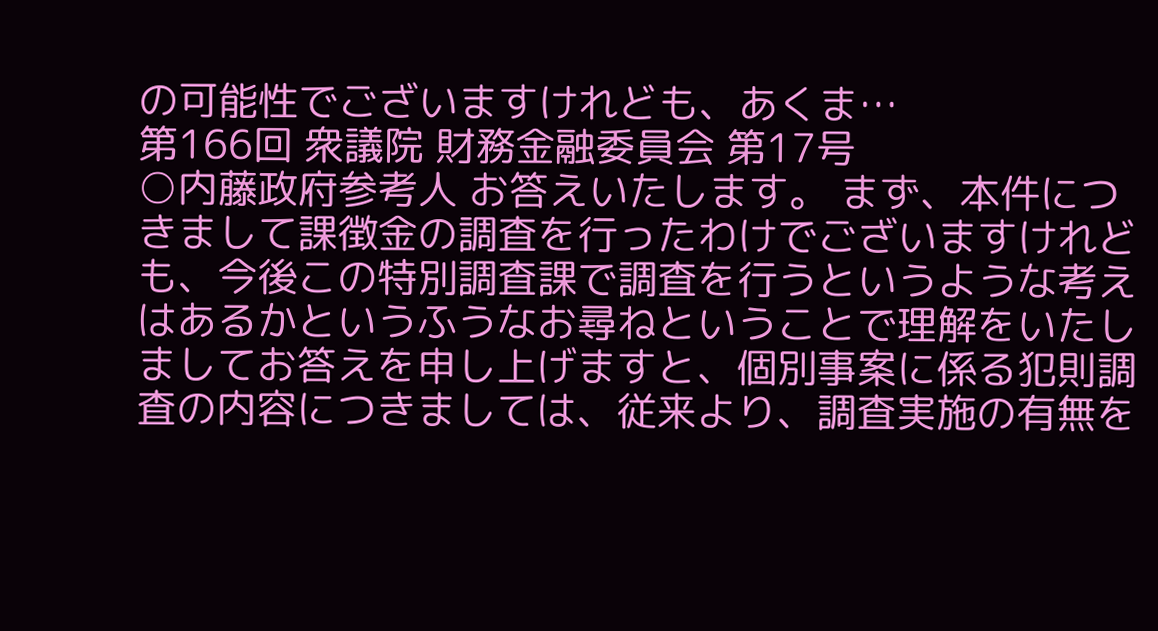の可能性でございますけれども、あくま…
第166回 衆議院 財務金融委員会 第17号
○内藤政府参考人 お答えいたします。 まず、本件につきまして課徴金の調査を行ったわけでございますけれども、今後この特別調査課で調査を行うというような考えはあるかというふうなお尋ねということで理解をいたしましてお答えを申し上げますと、個別事案に係る犯則調査の内容につきましては、従来より、調査実施の有無を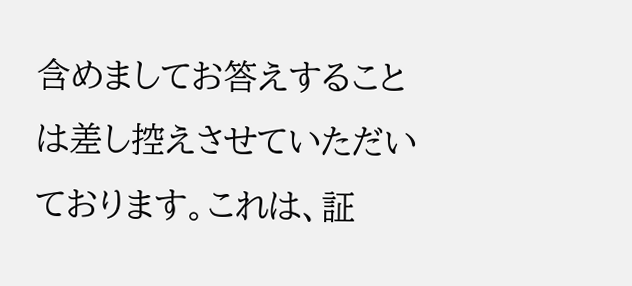含めましてお答えすることは差し控えさせていただいております。これは、証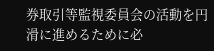券取引等監視委員会の活動を円滑に進めるために必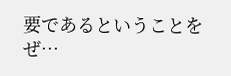要であるということをぜ…